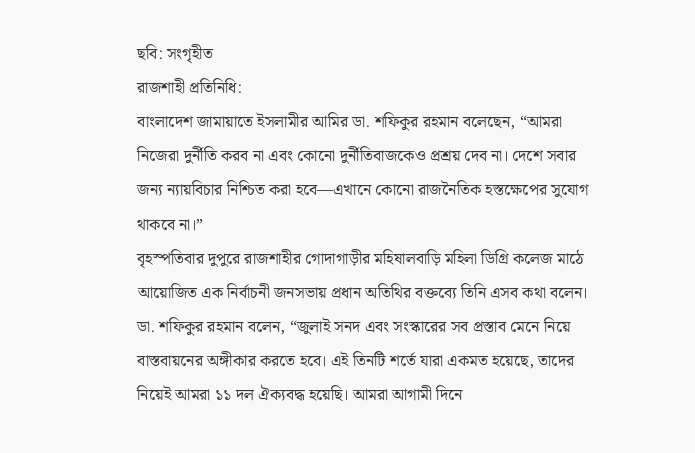ছবি: সংগৃহীত
রাজশাহী প্রতিনিধি:
বাংলাদেশ জামায়াতে ইসলামীর আমির ডা. শফিকুর রহমান বলেছেন, “আমরা নিজেরা দুর্নীতি করব না এবং কোনো দুর্নীতিবাজকেও প্রশ্রয় দেব না। দেশে সবার জন্য ন্যায়বিচার নিশ্চিত করা হবে—এখানে কোনো রাজনৈতিক হস্তক্ষেপের সুযোগ থাকবে না।”
বৃহস্পতিবার দুপুরে রাজশাহীর গোদাগাড়ীর মহিষালবাড়ি মহিলা ডিগ্রি কলেজ মাঠে আয়োজিত এক নির্বাচনী জনসভায় প্রধান অতিথির বক্তব্যে তিনি এসব কথা বলেন।
ডা. শফিকুর রহমান বলেন, “জুলাই সনদ এবং সংস্কারের সব প্রস্তাব মেনে নিয়ে বাস্তবায়নের অঙ্গীকার করতে হবে। এই তিনটি শর্তে যারা একমত হয়েছে, তাদের নিয়েই আমরা ১১ দল ঐক্যবদ্ধ হয়েছি। আমরা আগামী দিনে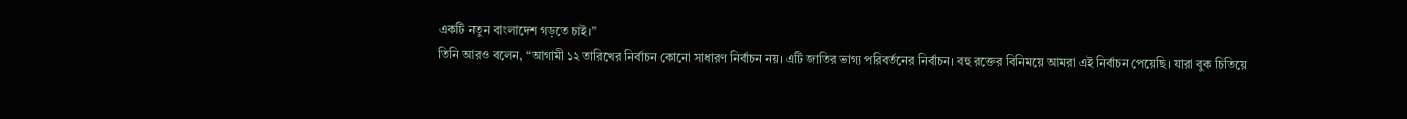একটি নতুন বাংলাদেশ গড়তে চাই।”
তিনি আরও বলেন, “আগামী ১২ তারিখের নির্বাচন কোনো সাধারণ নির্বাচন নয়। এটি জাতির ভাগ্য পরিবর্তনের নির্বাচন। বহু রক্তের বিনিময়ে আমরা এই নির্বাচন পেয়েছি। যারা বুক চিতিয়ে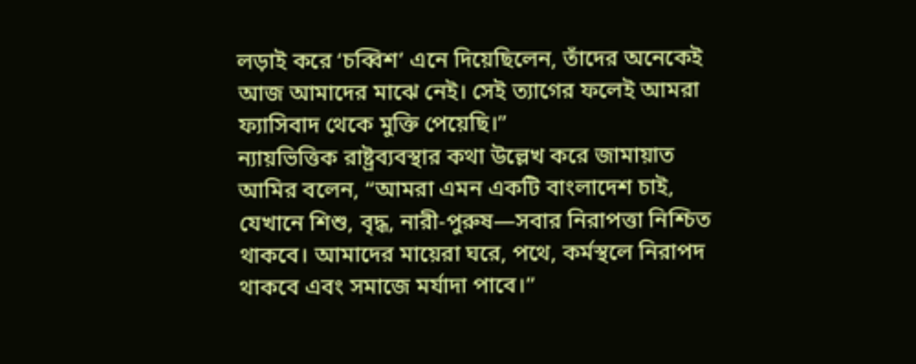লড়াই করে ‘চব্বিশ’ এনে দিয়েছিলেন, তাঁদের অনেকেই আজ আমাদের মাঝে নেই। সেই ত্যাগের ফলেই আমরা ফ্যাসিবাদ থেকে মুক্তি পেয়েছি।”
ন্যায়ভিত্তিক রাষ্ট্রব্যবস্থার কথা উল্লেখ করে জামায়াত আমির বলেন, “আমরা এমন একটি বাংলাদেশ চাই, যেখানে শিশু, বৃদ্ধ, নারী-পুরুষ—সবার নিরাপত্তা নিশ্চিত থাকবে। আমাদের মায়েরা ঘরে, পথে, কর্মস্থলে নিরাপদ থাকবে এবং সমাজে মর্যাদা পাবে।”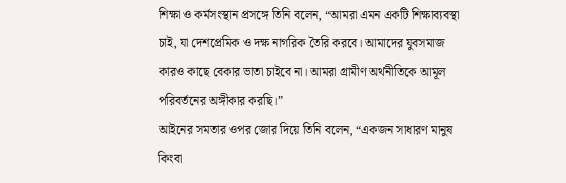শিক্ষা ও কর্মসংস্থান প্রসঙ্গে তিনি বলেন, “আমরা এমন একটি শিক্ষাব্যবস্থা চাই, যা দেশপ্রেমিক ও দক্ষ নাগরিক তৈরি করবে। আমাদের যুবসমাজ কারও কাছে বেকার ভাতা চাইবে না। আমরা গ্রামীণ অর্থনীতিকে আমূল পরিবর্তনের অঙ্গীকার করছি।”
আইনের সমতার ওপর জোর দিয়ে তিনি বলেন, “একজন সাধারণ মানুষ কিংবা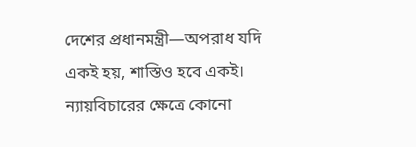দেশের প্রধানমন্ত্রী—অপরাধ যদি একই হয়, শাস্তিও হবে একই। ন্যায়বিচারের ক্ষেত্রে কোনো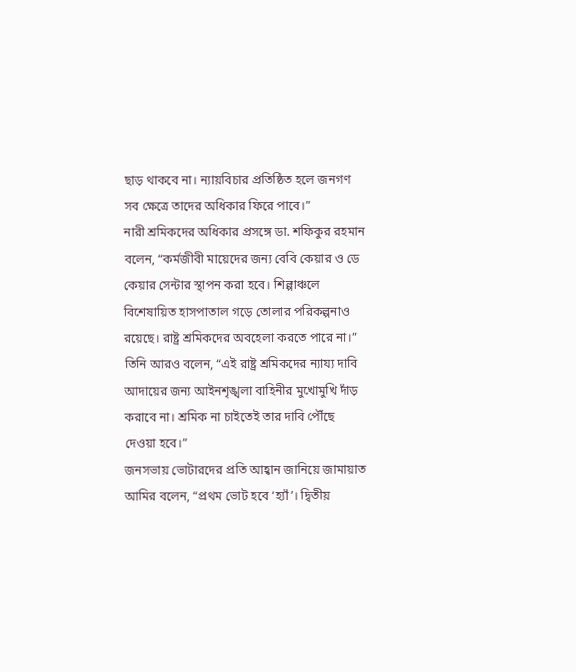ছাড় থাকবে না। ন্যায়বিচার প্রতিষ্ঠিত হলে জনগণ সব ক্ষেত্রে তাদের অধিকার ফিরে পাবে।”
নারী শ্রমিকদের অধিকার প্রসঙ্গে ডা. শফিকুর রহমান বলেন, “কর্মজীবী মায়েদের জন্য বেবি কেয়ার ও ডে কেয়ার সেন্টার স্থাপন করা হবে। শিল্পাঞ্চলে বিশেষায়িত হাসপাতাল গড়ে তোলার পরিকল্পনাও রয়েছে। রাষ্ট্র শ্রমিকদের অবহেলা করতে পারে না।”
তিনি আরও বলেন, “এই রাষ্ট্র শ্রমিকদের ন্যায্য দাবি আদায়ের জন্য আইনশৃঙ্খলা বাহিনীর মুখোমুখি দাঁড় করাবে না। শ্রমিক না চাইতেই তার দাবি পৌঁছে দেওয়া হবে।”
জনসভায় ভোটারদের প্রতি আহ্বান জানিয়ে জামায়াত আমির বলেন, “প্রথম ভোট হবে ‘হ্যাঁ’। দ্বিতীয়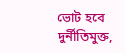ভোট হবে দুর্নীতিমুক্ত,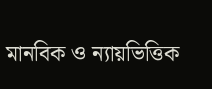মানবিক ও ন্যায়ভিত্তিক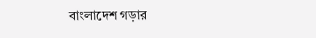বাংলাদেশ গড়ার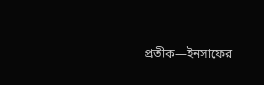প্রতীক—ইনসাফের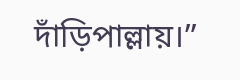দাঁড়িপাল্লায়।”